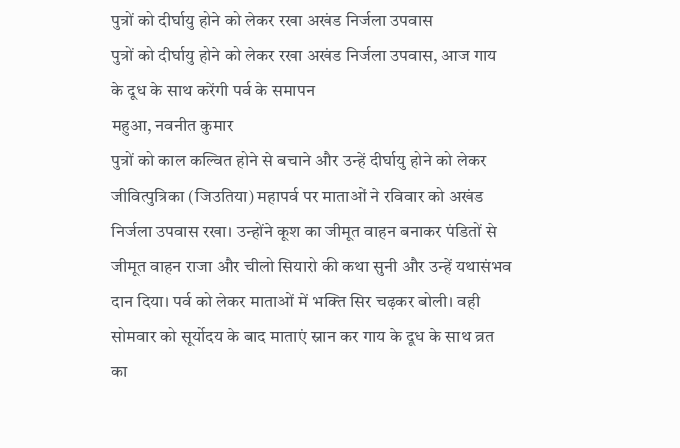पुत्रों को दीर्घायु होने को लेकर रखा अखंड निर्जला उपवास
पुत्रों को दीर्घायु होने को लेकर रखा अखंड निर्जला उपवास, आज गाय के दूध के साथ करेंगी पर्व के समापन
महुआ, नवनीत कुमार
पुत्रों को काल कल्वित होने से बचाने और उन्हें दीर्घायु होने को लेकर जीवित्पुत्रिका (जिउतिया) महापर्व पर माताओं ने रविवार को अखंड निर्जला उपवास रखा। उन्होंने कूश का जीमूत वाहन बनाकर पंडितों से जीमूत वाहन राजा और चीलो सियारो की कथा सुनी और उन्हें यथासंभव दान दिया। पर्व को लेकर माताओं में भक्ति सिर चढ़कर बोली। वही सोमवार को सूर्योदय के बाद माताएं स्नान कर गाय के दूध के साथ व्रत का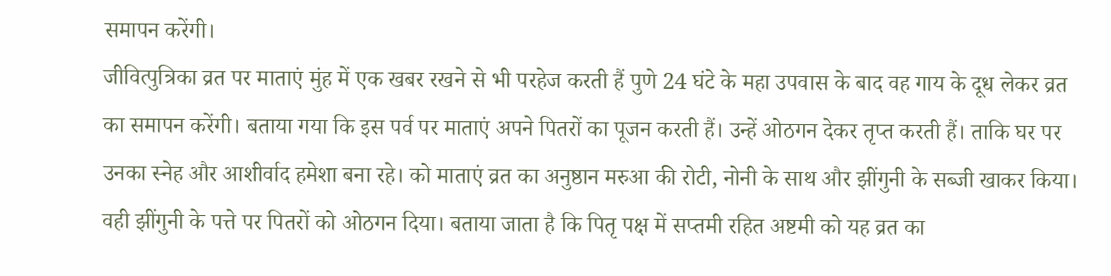समापन करेंगी।
जीवित्पुत्रिका व्रत पर माताएं मुंह में एक खबर रखने से भी परहेज करती हैं पुणे 24 घंटे के महा उपवास के बाद वह गाय के दूध लेकर व्रत का समापन करेंगी। बताया गया कि इस पर्व पर माताएं अपने पितरों का पूजन करती हैं। उन्हें ओठगन देकर तृप्त करती हैं। ताकि घर पर उनका स्नेह और आशीर्वाद हमेशा बना रहे। को माताएं व्रत का अनुष्ठान मरुआ की रोटी, नोनी के साथ और झींगुनी के सब्जी खाकर किया। वही झींगुनी के पत्ते पर पितरों को ओठगन दिया। बताया जाता है कि पितृ पक्ष में सप्तमी रहित अष्टमी को यह व्रत का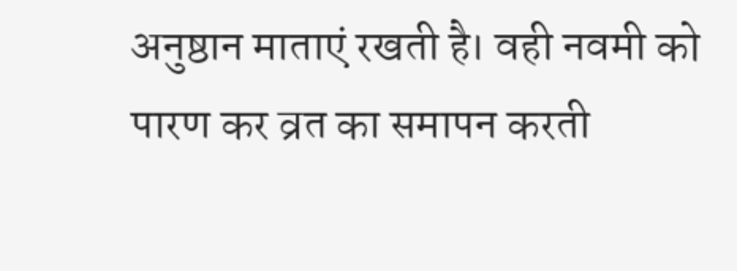अनुष्ठान माताएं रखती है। वही नवमी को पारण कर व्रत का समापन करती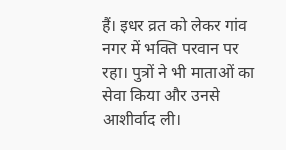हैं। इधर व्रत को लेकर गांव नगर में भक्ति परवान पर रहा। पुत्रों ने भी माताओं का सेवा किया और उनसे आशीर्वाद ली।